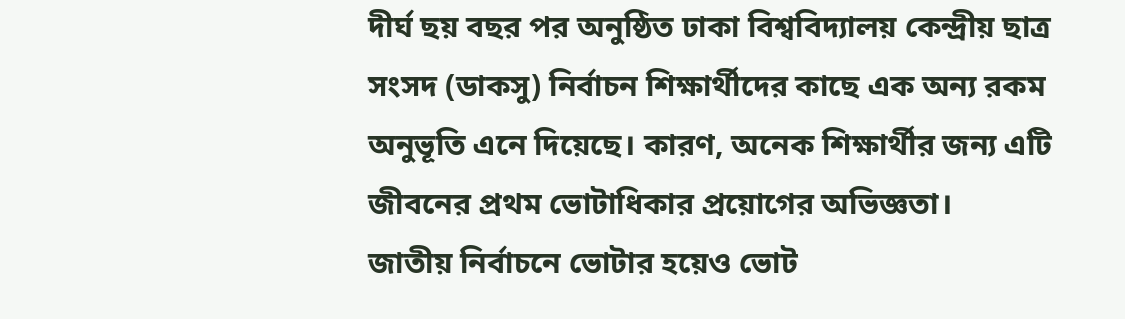দীর্ঘ ছয় বছর পর অনুষ্ঠিত ঢাকা বিশ্ববিদ্যালয় কেন্দ্রীয় ছাত্র সংসদ (ডাকসু) নির্বাচন শিক্ষার্থীদের কাছে এক অন্য রকম অনুভূতি এনে দিয়েছে। কারণ, অনেক শিক্ষার্থীর জন্য এটি জীবনের প্রথম ভোটাধিকার প্রয়োগের অভিজ্ঞতা।
জাতীয় নির্বাচনে ভোটার হয়েও ভোট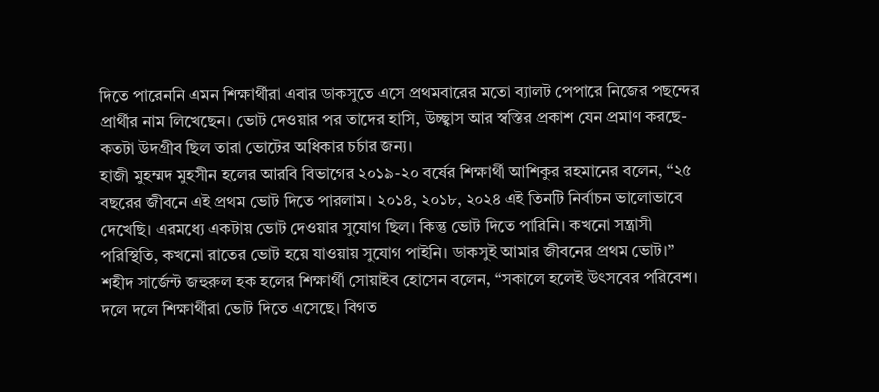দিতে পারেননি এমন শিক্ষার্থীরা এবার ডাকসুতে এসে প্রথমবারের মতো ব্যালট পেপারে নিজের পছন্দের প্রার্থীর নাম লিখেছেন। ভোট দেওয়ার পর তাদের হাসি, উচ্ছ্বাস আর স্বস্তির প্রকাশ যেন প্রমাণ করছে- কতটা উদগ্রীব ছিল তারা ভোটের অধিকার চর্চার জন্য।
হাজী মুহম্মদ মুহসীন হলের আরবি বিভাগের ২০১৯-২০ বর্ষের শিক্ষার্থী আশিকুর রহমানের বলেন, “২৫ বছরের জীবনে এই প্রথম ভোট দিতে পারলাম। ২০১৪, ২০১৮, ২০২৪ এই তিনটি নির্বাচন ভালোভাবে দেখেছি। এরমধ্যে একটায় ভোট দেওয়ার সুযোগ ছিল। কিন্তু ভোট দিতে পারিনি। কখনো সন্ত্রাসী পরিস্থিতি, কখনো রাতের ভোট হয়ে যাওয়ায় সুযোগ পাইনি। ডাকসুই আমার জীবনের প্রথম ভোট।”
শহীদ সার্জেন্ট জহুরুল হক হলের শিক্ষার্থী সোয়াইব হোসেন বলেন, “সকালে হলেই উৎসবের পরিবেশ। দলে দলে শিক্ষার্থীরা ভোট দিতে এসেছে। বিগত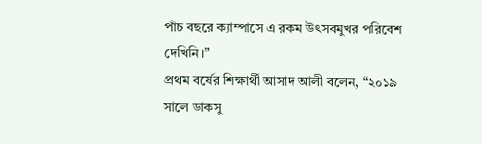পাঁচ বছরে ক্যাম্পাসে এ রকম উৎসবমুখর পরিবেশ দেখিনি।”
প্রথম বর্ষের শিক্ষার্থী আসাদ আলী বলেন, “২০১৯ সালে ডাকসু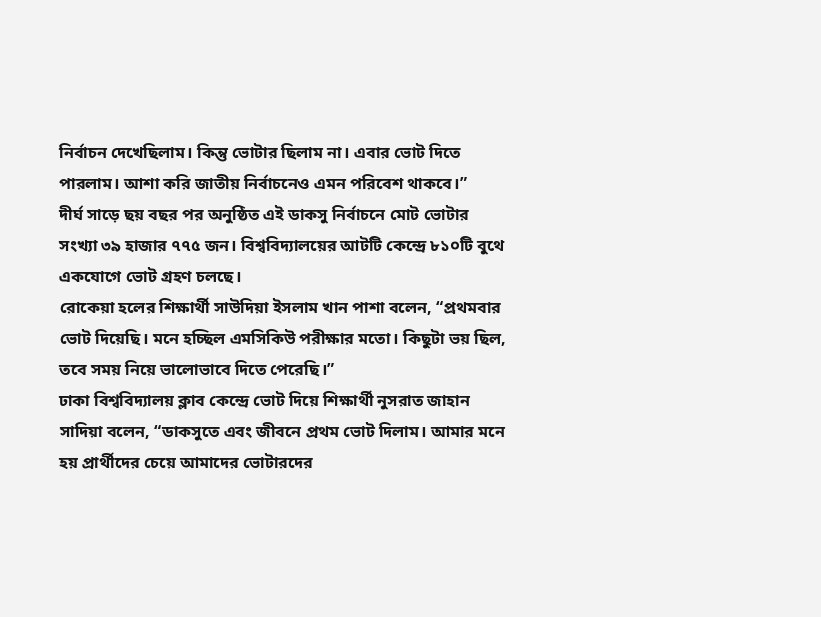নির্বাচন দেখেছিলাম। কিন্তু ভোটার ছিলাম না। এবার ভোট দিতে পারলাম। আশা করি জাতীয় নির্বাচনেও এমন পরিবেশ থাকবে।”
দীর্ঘ সাড়ে ছয় বছর পর অনুষ্ঠিত এই ডাকসু নির্বাচনে মোট ভোটার সংখ্যা ৩৯ হাজার ৭৭৫ জন। বিশ্ববিদ্যালয়ের আটটি কেন্দ্রে ৮১০টি বুথে একযোগে ভোট গ্রহণ চলছে।
রোকেয়া হলের শিক্ষার্থী সাউদিয়া ইসলাম খান পাশা বলেন, “প্রথমবার ভোট দিয়েছি। মনে হচ্ছিল এমসিকিউ পরীক্ষার মতো। কিছুটা ভয় ছিল, তবে সময় নিয়ে ভালোভাবে দিতে পেরেছি।”
ঢাকা বিশ্ববিদ্যালয় ক্লাব কেন্দ্রে ভোট দিয়ে শিক্ষার্থী নুসরাত জাহান সাদিয়া বলেন, “ডাকসুতে এবং জীবনে প্রথম ভোট দিলাম। আমার মনে হয় প্রার্থীদের চেয়ে আমাদের ভোটারদের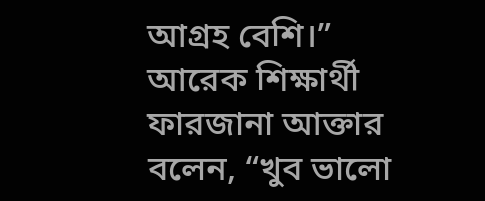আগ্রহ বেশি।”
আরেক শিক্ষার্থী ফারজানা আক্তার বলেন, “খুব ভালো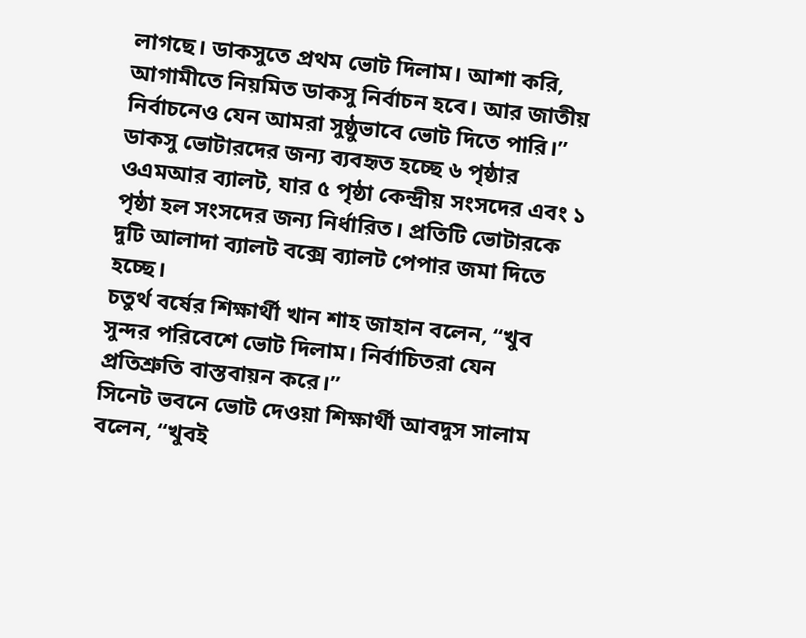লাগছে। ডাকসুতে প্রথম ভোট দিলাম। আশা করি, আগামীতে নিয়মিত ডাকসু নির্বাচন হবে। আর জাতীয় নির্বাচনেও যেন আমরা সুষ্ঠুভাবে ভোট দিতে পারি।”
ডাকসু ভোটারদের জন্য ব্যবহৃত হচ্ছে ৬ পৃষ্ঠার ওএমআর ব্যালট, যার ৫ পৃষ্ঠা কেন্দ্রীয় সংসদের এবং ১ পৃষ্ঠা হল সংসদের জন্য নির্ধারিত। প্রতিটি ভোটারকে দুটি আলাদা ব্যালট বক্সে ব্যালট পেপার জমা দিতে হচ্ছে।
চতুর্থ বর্ষের শিক্ষার্থী খান শাহ জাহান বলেন, “খুব সুন্দর পরিবেশে ভোট দিলাম। নির্বাচিতরা যেন প্রতিশ্রুতি বাস্তবায়ন করে।”
সিনেট ভবনে ভোট দেওয়া শিক্ষার্থী আবদুস সালাম বলেন, “খুবই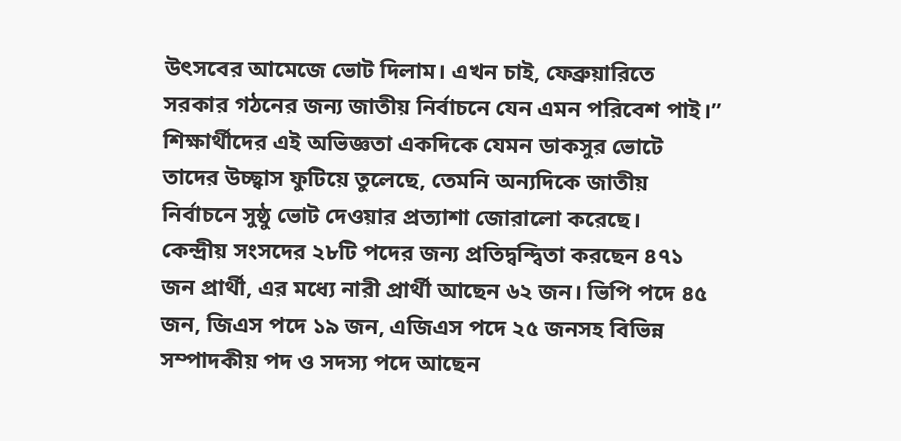উৎসবের আমেজে ভোট দিলাম। এখন চাই, ফেব্রুয়ারিতে সরকার গঠনের জন্য জাতীয় নির্বাচনে যেন এমন পরিবেশ পাই।”
শিক্ষার্থীদের এই অভিজ্ঞতা একদিকে যেমন ডাকসুর ভোটে তাদের উচ্ছ্বাস ফুটিয়ে তুলেছে, তেমনি অন্যদিকে জাতীয় নির্বাচনে সুষ্ঠু ভোট দেওয়ার প্রত্যাশা জোরালো করেছে।
কেন্দ্রীয় সংসদের ২৮টি পদের জন্য প্রতিদ্বন্দ্বিতা করছেন ৪৭১ জন প্রার্থী, এর মধ্যে নারী প্রার্থী আছেন ৬২ জন। ভিপি পদে ৪৫ জন, জিএস পদে ১৯ জন, এজিএস পদে ২৫ জনসহ বিভিন্ন সম্পাদকীয় পদ ও সদস্য পদে আছেন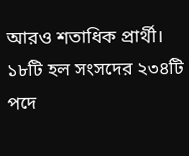আরও শতাধিক প্রার্থী। ১৮টি হল সংসদের ২৩৪টি পদে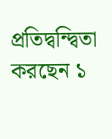প্রতিদ্বন্দ্বিতা করছেন ১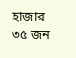হাজার ৩৫ জন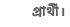প্রার্থী।